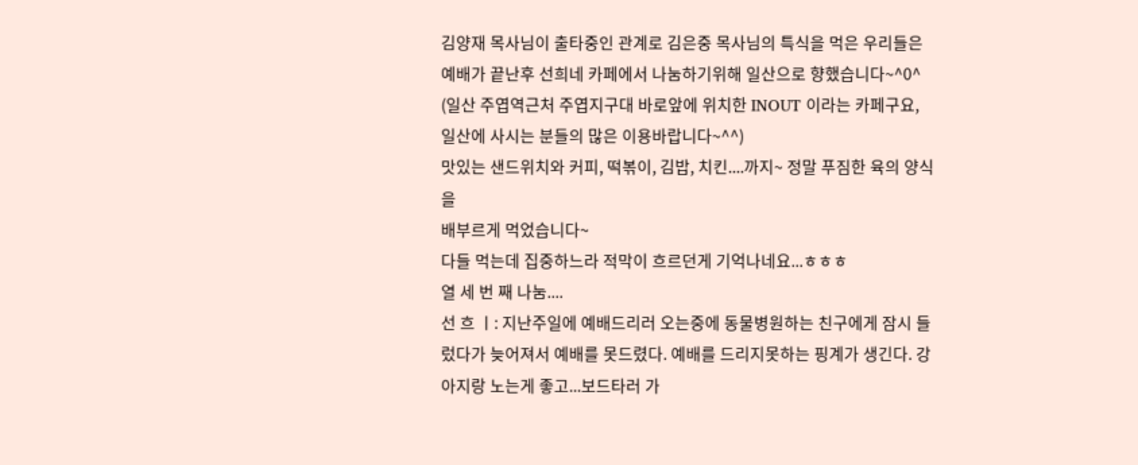김양재 목사님이 출타중인 관계로 김은중 목사님의 특식을 먹은 우리들은
예배가 끝난후 선희네 카페에서 나눔하기위해 일산으로 향했습니다~^0^
(일산 주엽역근처 주엽지구대 바로앞에 위치한 INOUT 이라는 카페구요,
일산에 사시는 분들의 많은 이용바랍니다~^^)
맛있는 샌드위치와 커피, 떡볶이, 김밥, 치킨....까지~ 정말 푸짐한 육의 양식을
배부르게 먹었습니다~
다들 먹는데 집중하느라 적막이 흐르던게 기억나네요...ㅎㅎㅎ
열 세 번 째 나눔....
선 흐 ㅣ: 지난주일에 예배드리러 오는중에 동물병원하는 친구에게 잠시 들렀다가 늦어져서 예배를 못드렸다. 예배를 드리지못하는 핑계가 생긴다. 강아지랑 노는게 좋고...보드타러 가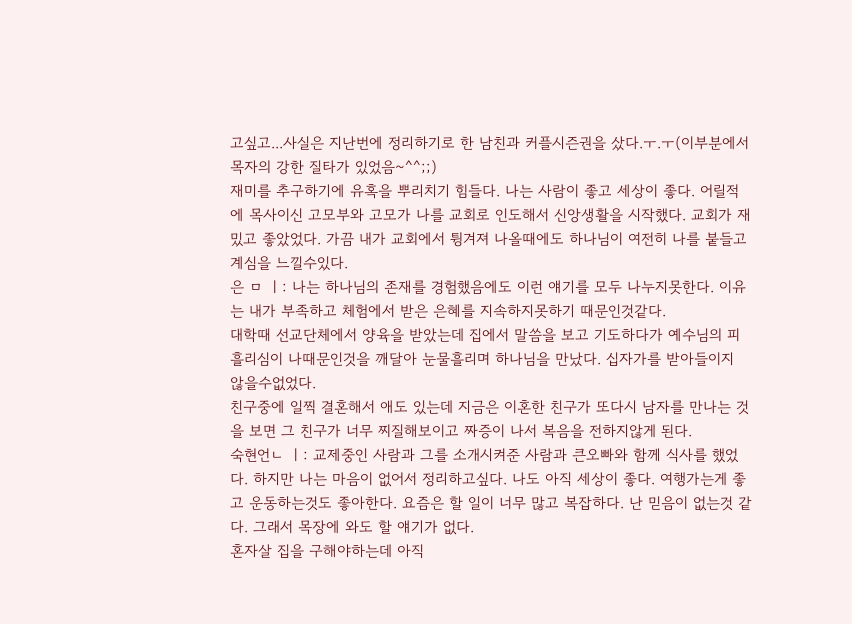고싶고...사실은 지난번에 정리하기로 한 남친과 커플시즌권을 샀다.ㅜ.ㅜ(이부분에서 목자의 강한 질타가 있었음~^^;;)
재미를 추구하기에 유혹을 뿌리치기 힘들다. 나는 사람이 좋고 세상이 좋다. 어릴적에 목사이신 고모부와 고모가 나를 교회로 인도해서 신앙생활을 시작했다. 교회가 재밌고 좋았었다. 가끔 내가 교회에서 튕겨져 나올때에도 하나님이 여전히 나를 붙들고계심을 느낄수있다.
은 ㅁ ㅣ: 나는 하나님의 존재를 경험했음에도 이런 얘기를 모두 나누지못한다. 이유는 내가 부족하고 체험에서 받은 은혜를 지속하지못하기 때문인것같다.
대학때 선교단체에서 양육을 받았는데 집에서 말씀을 보고 기도하다가 예수님의 피흘리심이 나때문인것을 깨달아 눈물흘리며 하나님을 만났다. 십자가를 받아들이지 않을수없었다.
친구중에 일찍 결혼해서 애도 있는데 지금은 이혼한 친구가 또다시 남자를 만나는 것을 보면 그 친구가 너무 찌질해보이고 짜증이 나서 복음을 전하지않게 된다.
숙현언ㄴ ㅣ: 교제중인 사람과 그를 소개시켜준 사람과 큰오빠와 함께 식사를 했었다. 하지만 나는 마음이 없어서 정리하고싶다. 나도 아직 세상이 좋다. 여행가는게 좋고 운동하는것도 좋아한다. 요즘은 할 일이 너무 많고 복잡하다. 난 믿음이 없는것 같다. 그래서 목장에 와도 할 얘기가 없다.
혼자살 집을 구해야하는데 아직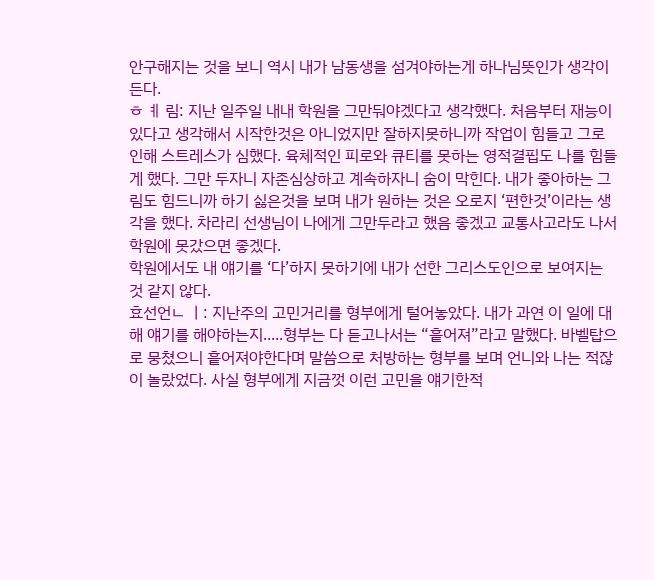안구해지는 것을 보니 역시 내가 남동생을 섬겨야하는게 하나님뜻인가 생각이 든다.
ㅎ ㅖ 림: 지난 일주일 내내 학원을 그만둬야겠다고 생각했다. 처음부터 재능이 있다고 생각해서 시작한것은 아니었지만 잘하지못하니까 작업이 힘들고 그로인해 스트레스가 심했다. 육체적인 피로와 큐티를 못하는 영적결핍도 나를 힘들게 했다. 그만 두자니 자존심상하고 계속하자니 숨이 막힌다. 내가 좋아하는 그림도 힘드니까 하기 싫은것을 보며 내가 원하는 것은 오로지 ‘편한것’이라는 생각을 했다. 차라리 선생님이 나에게 그만두라고 했음 좋겠고 교통사고라도 나서 학원에 못갔으면 좋겠다.
학원에서도 내 얘기를 ‘다’하지 못하기에 내가 선한 그리스도인으로 보여지는 것 같지 않다.
효선언ㄴ ㅣ: 지난주의 고민거리를 형부에게 털어놓았다. 내가 과연 이 일에 대해 얘기를 해야하는지.....형부는 다 듣고나서는 “흩어져”라고 말했다. 바벨탑으로 뭉쳤으니 흩어져야한다며 말씀으로 처방하는 형부를 보며 언니와 나는 적잖이 놀랐었다. 사실 형부에게 지금껏 이런 고민을 얘기한적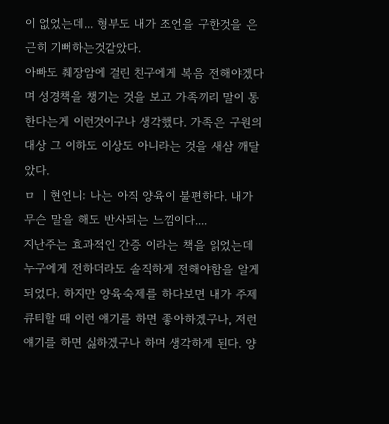이 없었는데... 형부도 내가 조언을 구한것을 은근히 기뻐하는것같았다.
아빠도 췌장암에 걸린 친구에게 복음 전해야겠다며 성경책을 챙기는 것을 보고 가족끼리 말이 통한다는게 이런것이구나 생각했다. 가족은 구원의 대상 그 이하도 이상도 아니라는 것을 새삼 깨달았다.
ㅁ ㅣ현언니: 나는 아직 양육이 불편하다. 내가 무슨 말을 해도 반사되는 느낌이다....
지난주는 효과적인 간증 이라는 책을 읽었는데 누구에게 전하더라도 솔직하게 전해야함을 알게되었다. 하지만 양육숙제를 하다보면 내가 주제큐티할 때 이런 얘기를 하면 좋아하겠구나, 저런 얘기를 하면 싫하겠구나 하며 생각하게 된다. 양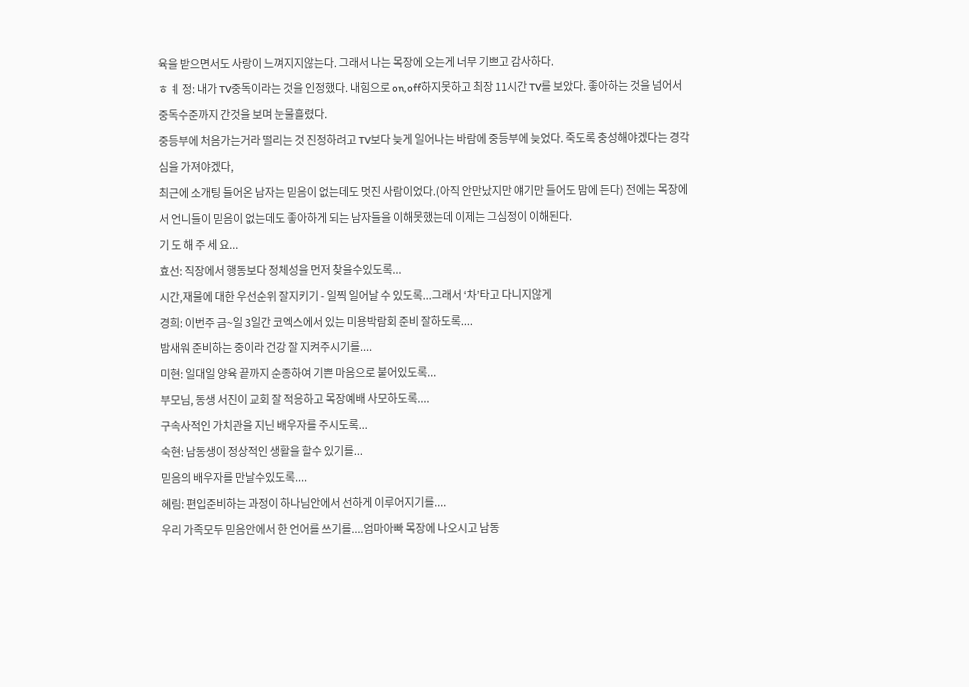육을 받으면서도 사랑이 느껴지지않는다. 그래서 나는 목장에 오는게 너무 기쁘고 감사하다.
ㅎ ㅖ 정: 내가 TV중독이라는 것을 인정했다. 내힘으로 on,off하지못하고 최장 11시간 TV를 보았다. 좋아하는 것을 넘어서 중독수준까지 간것을 보며 눈물흘렸다.
중등부에 처음가는거라 떨리는 것 진정하려고 TV보다 늦게 일어나는 바람에 중등부에 늦었다. 죽도록 충성해야겠다는 경각심을 가져야겠다,
최근에 소개팅 들어온 남자는 믿음이 없는데도 멋진 사람이었다.(아직 안만났지만 얘기만 들어도 맘에 든다) 전에는 목장에서 언니들이 믿음이 없는데도 좋아하게 되는 남자들을 이해못했는데 이제는 그심정이 이해된다.
기 도 해 주 세 요...
효선: 직장에서 행동보다 정체성을 먼저 찾을수있도록...
시간,재물에 대한 우선순위 잘지키기 - 일찍 일어날 수 있도록...그래서 ‘차’타고 다니지않게
경희: 이번주 금~일 3일간 코엑스에서 있는 미용박람회 준비 잘하도록....
밤새워 준비하는 중이라 건강 잘 지켜주시기를....
미현: 일대일 양육 끝까지 순종하여 기쁜 마음으로 붙어있도록...
부모님, 동생 서진이 교회 잘 적응하고 목장예배 사모하도록....
구속사적인 가치관을 지닌 배우자를 주시도록...
숙현: 남동생이 정상적인 생활을 할수 있기를...
믿음의 배우자를 만날수있도록....
혜림: 편입준비하는 과정이 하나님안에서 선하게 이루어지기를....
우리 가족모두 믿음안에서 한 언어를 쓰기를....엄마아빠 목장에 나오시고 남동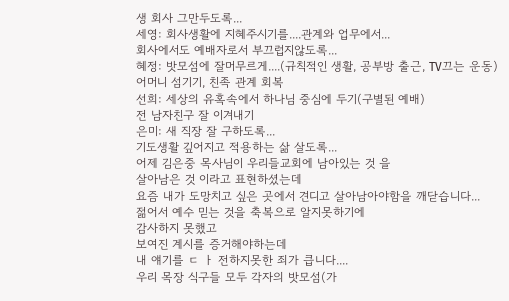생 회사 그만두도록...
세영: 회사생활에 지혜주시기를....관계와 업무에서...
회사에서도 예배자로서 부끄럽지않도록...
혜정: 밧모섬에 잘머무르게....(규칙적인 생활, 공부방 출근, TV끄는 운동)
어머니 섬기기, 친족 관계 회복
선희: 세상의 유혹속에서 하나님 중심에 두기(구별된 예배)
전 남자친구 잘 이겨내기
은미: 새 직장 잘 구하도록...
기도생활 깊어지고 적용하는 삶 살도록...
어제 김은중 목사님이 우리들교회에 남아있는 것 을
살아남은 것 이라고 표현하셨는데
요즘 내가 도망치고 싶은 곳에서 견디고 살아남아야함을 깨닫습니다...
젊어서 예수 믿는 것을 축복으로 알지못하기에
감사하지 못했고
보여진 계시를 증거해야하는데
내 얘기를 ㄷ ㅏ 전하지못한 죄가 큽니다....
우리 목장 식구들 모두 각자의 밧모섬(가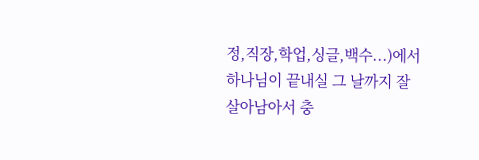정,직장,학업,싱글,백수...)에서
하나님이 끝내실 그 날까지 잘 살아남아서 충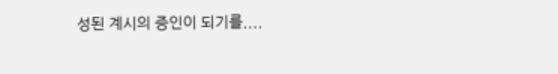성된 계시의 증인이 되기를....